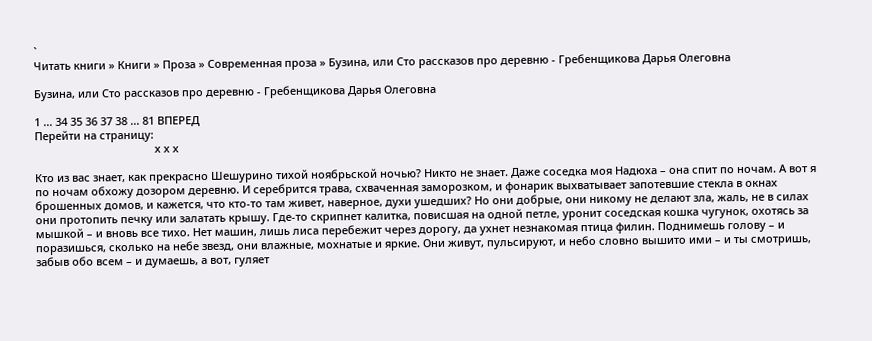`
Читать книги » Книги » Проза » Современная проза » Бузина, или Сто рассказов про деревню - Гребенщикова Дарья Олеговна

Бузина, или Сто рассказов про деревню - Гребенщикова Дарья Олеговна

1 ... 34 35 36 37 38 ... 81 ВПЕРЕД
Перейти на страницу:
                                        х х х

Кто из вас знает, как прекрасно Шешурино тихой ноябрьской ночью? Никто не знает. Даже соседка моя Надюха – она спит по ночам. А вот я по ночам обхожу дозором деревню. И серебрится трава, схваченная заморозком, и фонарик выхватывает запотевшие стекла в окнах брошенных домов, и кажется, что кто-то там живет, наверное, духи ушедших? Но они добрые, они никому не делают зла, жаль, не в силах они протопить печку или залатать крышу. Где-то скрипнет калитка, повисшая на одной петле, уронит соседская кошка чугунок, охотясь за мышкой – и вновь все тихо. Нет машин, лишь лиса перебежит через дорогу, да ухнет незнакомая птица филин. Поднимешь голову – и поразишься, сколько на небе звезд, они влажные, мохнатые и яркие. Они живут, пульсируют, и небо словно вышито ими – и ты смотришь, забыв обо всем – и думаешь, а вот, гуляет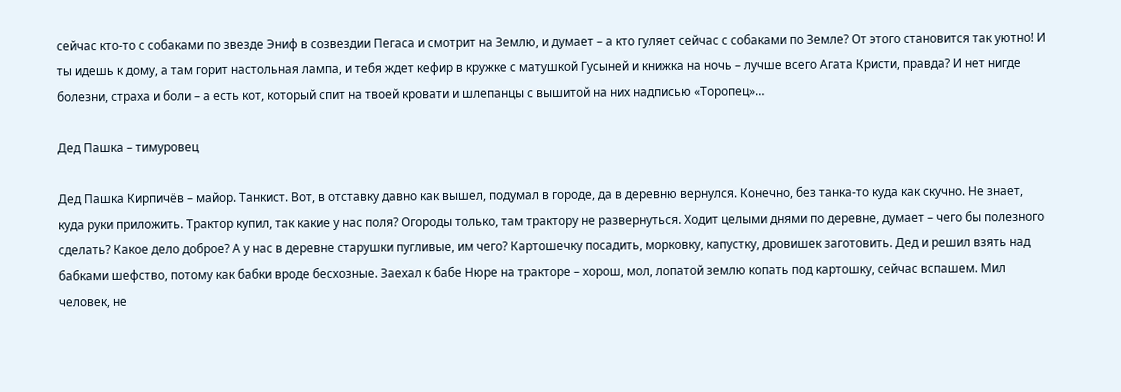сейчас кто-то с собаками по звезде Эниф в созвездии Пегаса и смотрит на Землю, и думает – а кто гуляет сейчас с собаками по Земле? От этого становится так уютно! И ты идешь к дому, а там горит настольная лампа, и тебя ждет кефир в кружке с матушкой Гусыней и книжка на ночь – лучше всего Агата Кристи, правда? И нет нигде болезни, страха и боли – а есть кот, который спит на твоей кровати и шлепанцы с вышитой на них надписью «Торопец»…

Дед Пашка – тимуровец

Дед Пашка Кирпичёв – майор. Танкист. Вот, в отставку давно как вышел, подумал в городе, да в деревню вернулся. Конечно, без танка-то куда как скучно. Не знает, куда руки приложить. Трактор купил, так какие у нас поля? Огороды только, там трактору не развернуться. Ходит целыми днями по деревне, думает – чего бы полезного сделать? Какое дело доброе? А у нас в деревне старушки пугливые, им чего? Картошечку посадить, морковку, капустку, дровишек заготовить. Дед и решил взять над бабками шефство, потому как бабки вроде бесхозные. Заехал к бабе Нюре на тракторе – хорош, мол, лопатой землю копать под картошку, сейчас вспашем. Мил человек, не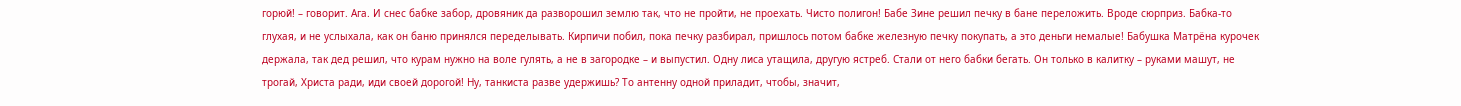горюй! – говорит. Ага. И снес бабке забор, дровяник да разворошил землю так, что не пройти, не проехать. Чисто полигон! Бабе Зине решил печку в бане переложить. Вроде сюрприз. Бабка-то глухая, и не услыхала, как он баню принялся переделывать. Кирпичи побил, пока печку разбирал, пришлось потом бабке железную печку покупать, а это деньги немалые! Бабушка Матрёна курочек держала, так дед решил, что курам нужно на воле гулять, а не в загородке – и выпустил. Одну лиса утащила, другую ястреб. Стали от него бабки бегать. Он только в калитку – руками машут, не трогай, Христа ради, иди своей дорогой! Ну, танкиста разве удержишь? То антенну одной приладит, чтобы, значит,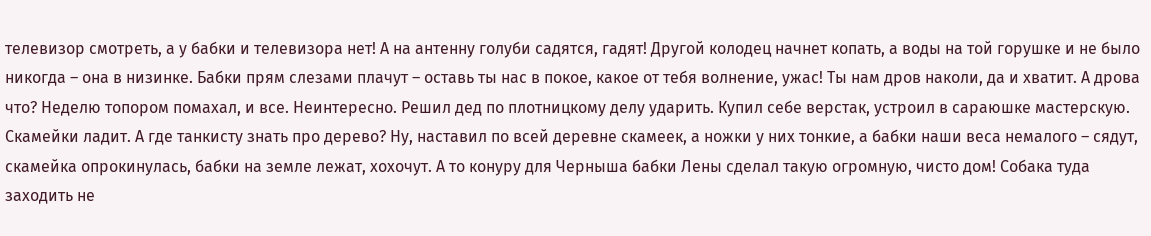телевизор смотреть, а у бабки и телевизора нет! А на антенну голуби садятся, гадят! Другой колодец начнет копать, а воды на той горушке и не было никогда – она в низинке. Бабки прям слезами плачут – оставь ты нас в покое, какое от тебя волнение, ужас! Ты нам дров наколи, да и хватит. А дрова что? Неделю топором помахал, и все. Неинтересно. Решил дед по плотницкому делу ударить. Купил себе верстак, устроил в сараюшке мастерскую. Скамейки ладит. А где танкисту знать про дерево? Ну, наставил по всей деревне скамеек, а ножки у них тонкие, а бабки наши веса немалого – сядут, скамейка опрокинулась, бабки на земле лежат, хохочут. А то конуру для Черныша бабки Лены сделал такую огромную, чисто дом! Собака туда заходить не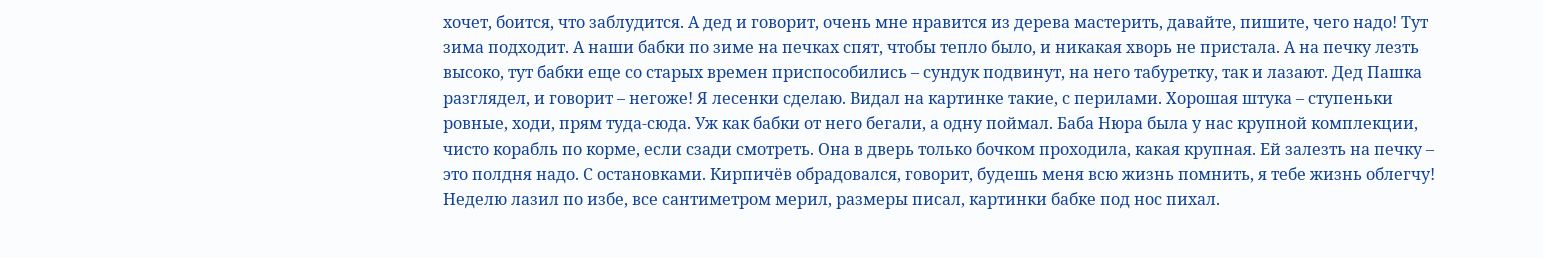хочет, боится, что заблудится. А дед и говорит, очень мне нравится из дерева мастерить, давайте, пишите, чего надо! Тут зима подходит. А наши бабки по зиме на печках спят, чтобы тепло было, и никакая хворь не пристала. А на печку лезть высоко, тут бабки еще со старых времен приспособились – сундук подвинут, на него табуретку, так и лазают. Дед Пашка разглядел, и говорит – негоже! Я лесенки сделаю. Видал на картинке такие, с перилами. Хорошая штука – ступеньки ровные, ходи, прям туда-сюда. Уж как бабки от него бегали, а одну поймал. Баба Нюра была у нас крупной комплекции, чисто корабль по корме, если сзади смотреть. Она в дверь только бочком проходила, какая крупная. Ей залезть на печку – это полдня надо. С остановками. Кирпичёв обрадовался, говорит, будешь меня всю жизнь помнить, я тебе жизнь облегчу! Неделю лазил по избе, все сантиметром мерил, размеры писал, картинки бабке под нос пихал.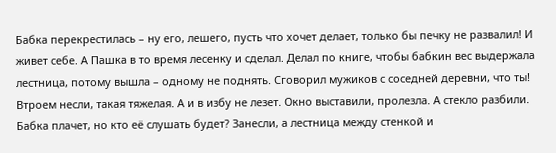Бабка перекрестилась – ну его, лешего, пусть что хочет делает, только бы печку не развалил! И живет себе. А Пашка в то время лесенку и сделал. Делал по книге, чтобы бабкин вес выдержала лестница, потому вышла – одному не поднять. Сговорил мужиков с соседней деревни, что ты! Втроем несли, такая тяжелая. А и в избу не лезет. Окно выставили, пролезла. А стекло разбили. Бабка плачет, но кто её слушать будет? Занесли, а лестница между стенкой и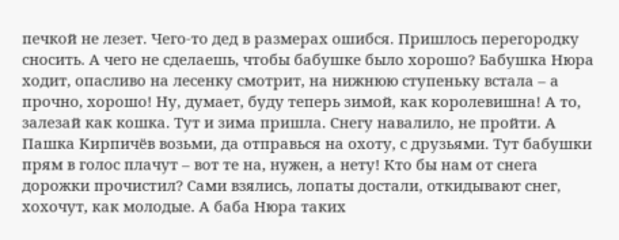печкой не лезет. Чего-то дед в размерах ошибся. Пришлось перегородку сносить. А чего не сделаешь, чтобы бабушке было хорошо? Бабушка Нюра ходит, опасливо на лесенку смотрит, на нижнюю ступеньку встала – а прочно, хорошо! Ну, думает, буду теперь зимой, как королевишна! А то, залезай как кошка. Тут и зима пришла. Снегу навалило, не пройти. А Пашка Кирпичёв возьми, да отправься на охоту, с друзьями. Тут бабушки прям в голос плачут – вот те на, нужен, а нету! Кто бы нам от снега дорожки прочистил? Сами взялись, лопаты достали, откидывают снег, хохочут, как молодые. А баба Нюра таких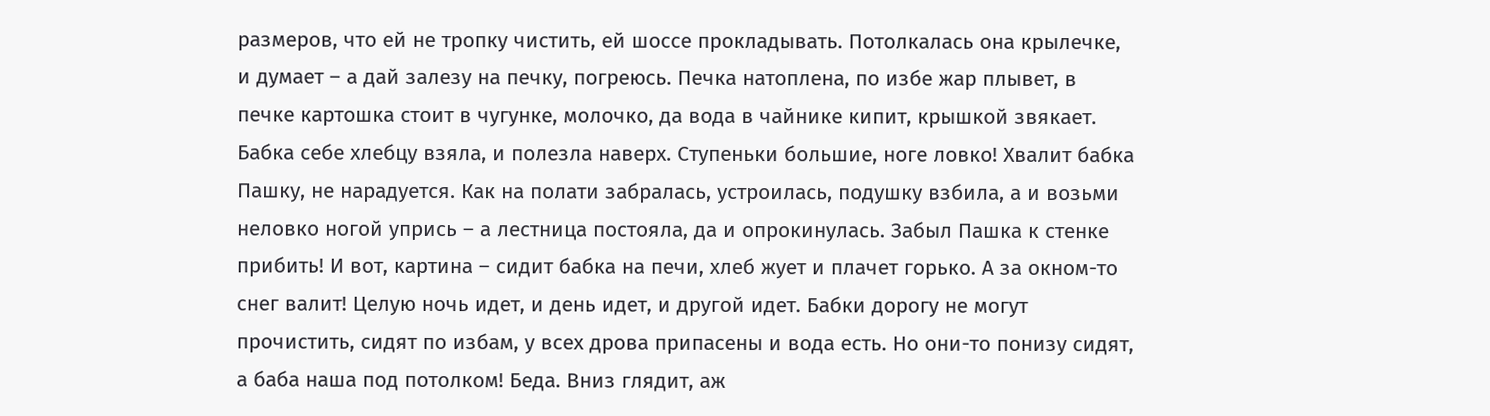размеров, что ей не тропку чистить, ей шоссе прокладывать. Потолкалась она крылечке, и думает – а дай залезу на печку, погреюсь. Печка натоплена, по избе жар плывет, в печке картошка стоит в чугунке, молочко, да вода в чайнике кипит, крышкой звякает. Бабка себе хлебцу взяла, и полезла наверх. Ступеньки большие, ноге ловко! Хвалит бабка Пашку, не нарадуется. Как на полати забралась, устроилась, подушку взбила, а и возьми неловко ногой упрись – а лестница постояла, да и опрокинулась. Забыл Пашка к стенке прибить! И вот, картина – сидит бабка на печи, хлеб жует и плачет горько. А за окном-то снег валит! Целую ночь идет, и день идет, и другой идет. Бабки дорогу не могут прочистить, сидят по избам, у всех дрова припасены и вода есть. Но они-то понизу сидят, а баба наша под потолком! Беда. Вниз глядит, аж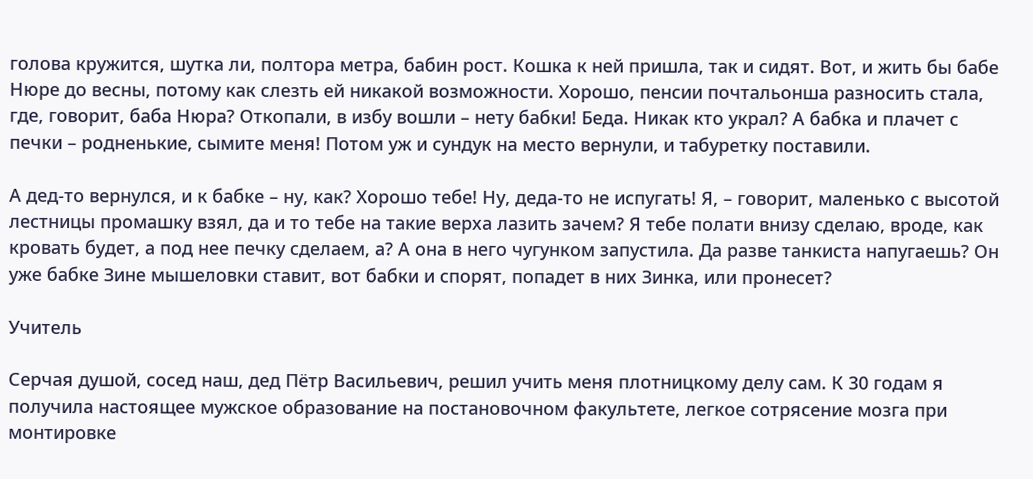голова кружится, шутка ли, полтора метра, бабин рост. Кошка к ней пришла, так и сидят. Вот, и жить бы бабе Нюре до весны, потому как слезть ей никакой возможности. Хорошо, пенсии почтальонша разносить стала, где, говорит, баба Нюра? Откопали, в избу вошли – нету бабки! Беда. Никак кто украл? А бабка и плачет с печки – родненькие, сымите меня! Потом уж и сундук на место вернули, и табуретку поставили.

А дед-то вернулся, и к бабке – ну, как? Хорошо тебе! Ну, деда-то не испугать! Я, – говорит, маленько с высотой лестницы промашку взял, да и то тебе на такие верха лазить зачем? Я тебе полати внизу сделаю, вроде, как кровать будет, а под нее печку сделаем, а? А она в него чугунком запустила. Да разве танкиста напугаешь? Он уже бабке Зине мышеловки ставит, вот бабки и спорят, попадет в них Зинка, или пронесет?

Учитель

Серчая душой, сосед наш, дед Пётр Васильевич, решил учить меня плотницкому делу сам. К 30 годам я получила настоящее мужское образование на постановочном факультете, легкое сотрясение мозга при монтировке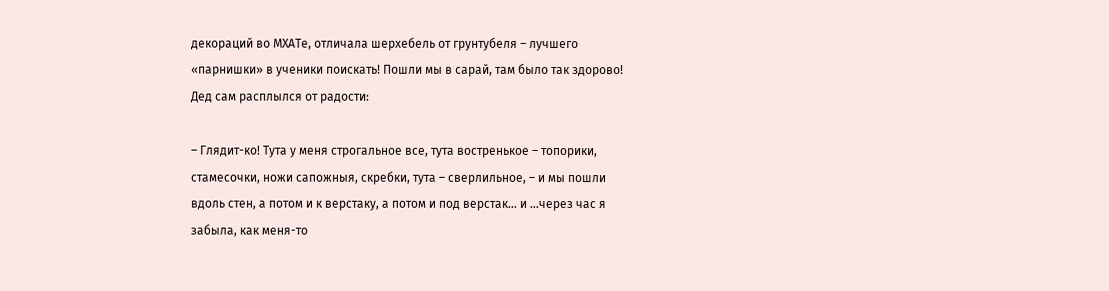декораций во МХАТе, отличала шерхебель от грунтубеля – лучшего «парнишки» в ученики поискать! Пошли мы в сарай, там было так здорово! Дед сам расплылся от радости:

– Глядит-ко! Тута у меня строгальное все, тута востренькое – топорики, стамесочки, ножи сапожныя, скребки, тута – сверлильное, – и мы пошли вдоль стен, а потом и к верстаку, а потом и под верстак… и …через час я забыла, как меня-то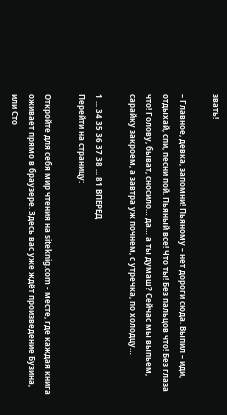звать!

– Главное, девка, запомни! Пьяному – нет дороги сюда. Выпил – иди, отдыхай, спи, песни пой. Пьяный все! Что ты! Без пальцов что! Без глаза что! Голову, быват, сносило… да… а ты думаш? Сейчас мы выпьем, сарайку закроем, а завтра уж почнем, с утречка, по холодцу…

1 ... 34 35 36 37 38 ... 81 ВПЕРЕД
Перейти на страницу:

Откройте для себя мир чтения на siteknig.com - месте, где каждая книга оживает прямо в браузере. Здесь вас уже ждёт произведение Бузина, или Сто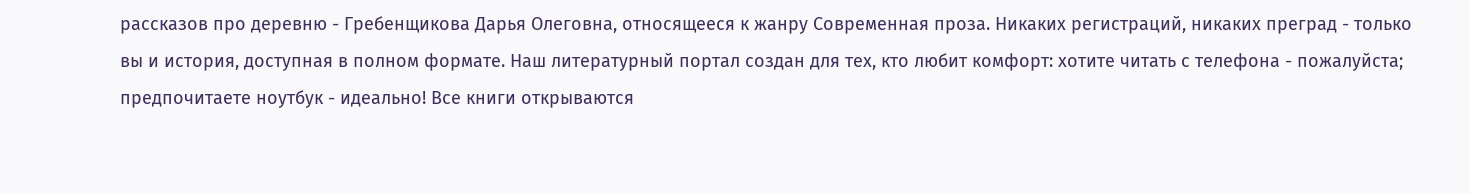рассказов про деревню - Гребенщикова Дарья Олеговна, относящееся к жанру Современная проза. Никаких регистраций, никаких преград - только вы и история, доступная в полном формате. Наш литературный портал создан для тех, кто любит комфорт: хотите читать с телефона - пожалуйста; предпочитаете ноутбук - идеально! Все книги открываются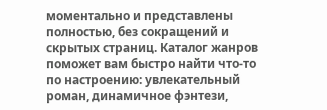моментально и представлены полностью, без сокращений и скрытых страниц. Каталог жанров поможет вам быстро найти что-то по настроению: увлекательный роман, динамичное фэнтези,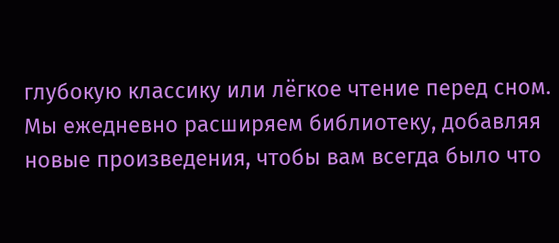глубокую классику или лёгкое чтение перед сном. Мы ежедневно расширяем библиотеку, добавляя новые произведения, чтобы вам всегда было что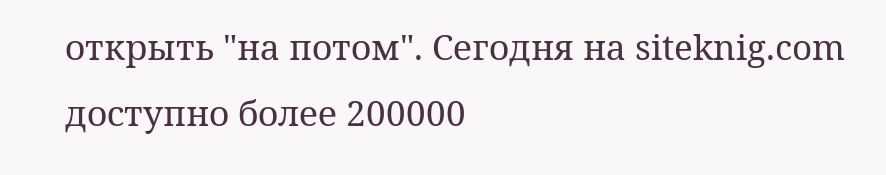открыть "на потом". Сегодня на siteknig.com доступно более 200000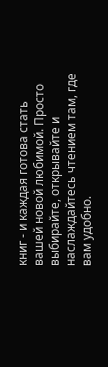книг - и каждая готова стать вашей новой любимой. Просто выбирайте, открывайте и наслаждайтесь чтением там, где вам удобно.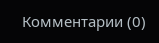Комментарии (0)